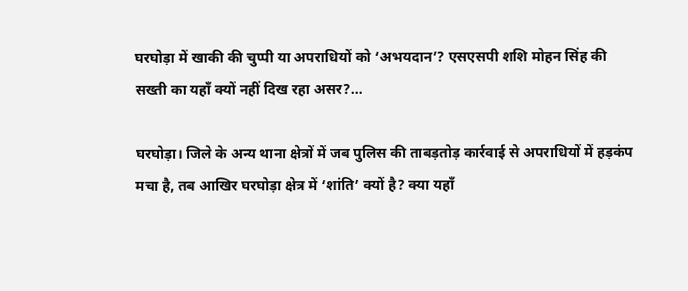घरघोड़ा में खाकी की चुप्पी या अपराधियों को ‘अभयदान’? एसएसपी शशि मोहन सिंह की सख्ती का यहाँ क्यों नहीं दिख रहा असर?…

घरघोड़ा। जिले के अन्य थाना क्षेत्रों में जब पुलिस की ताबड़तोड़ कार्रवाई से अपराधियों में हड़कंप मचा है, तब आखिर घरघोड़ा क्षेत्र में ‘शांति’ क्यों है? क्या यहाँ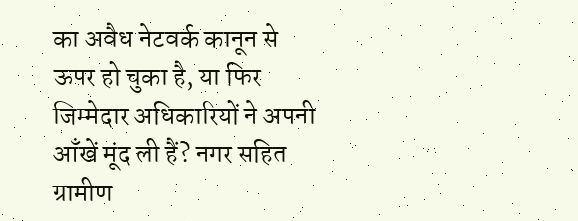का अवैध नेटवर्क कानून से ऊपर हो चुका है, या फिर जिम्मेदार अधिकारियों ने अपनी आँखें मूंद ली हैं? नगर सहित ग्रामीण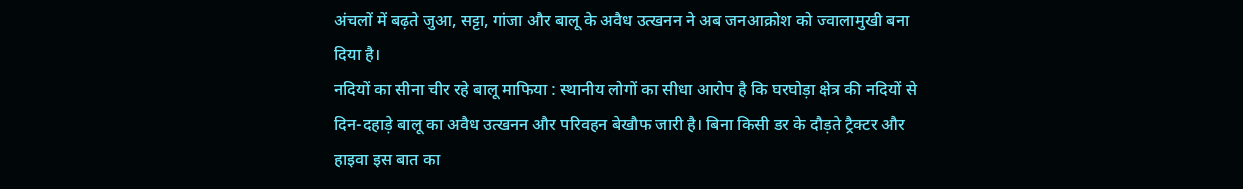अंचलों में बढ़ते जुआ, सट्टा, गांजा और बालू के अवैध उत्खनन ने अब जनआक्रोश को ज्वालामुखी बना दिया है।
नदियों का सीना चीर रहे बालू माफिया : स्थानीय लोगों का सीधा आरोप है कि घरघोड़ा क्षेत्र की नदियों से दिन-दहाड़े बालू का अवैध उत्खनन और परिवहन बेखौफ जारी है। बिना किसी डर के दौड़ते ट्रैक्टर और हाइवा इस बात का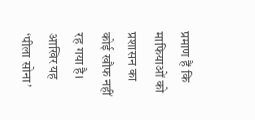प्रमाण हैं कि माफियाओं को प्रशासन का कोई खौफ नहीं रह गया है। आखिर यह ‘पीला सोना’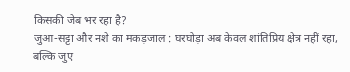किसकी जेब भर रहा है?
जुआ-सट्टा और नशे का मकड़जाल : घरघोड़ा अब केवल शांतिप्रिय क्षेत्र नहीं रहा, बल्कि जुए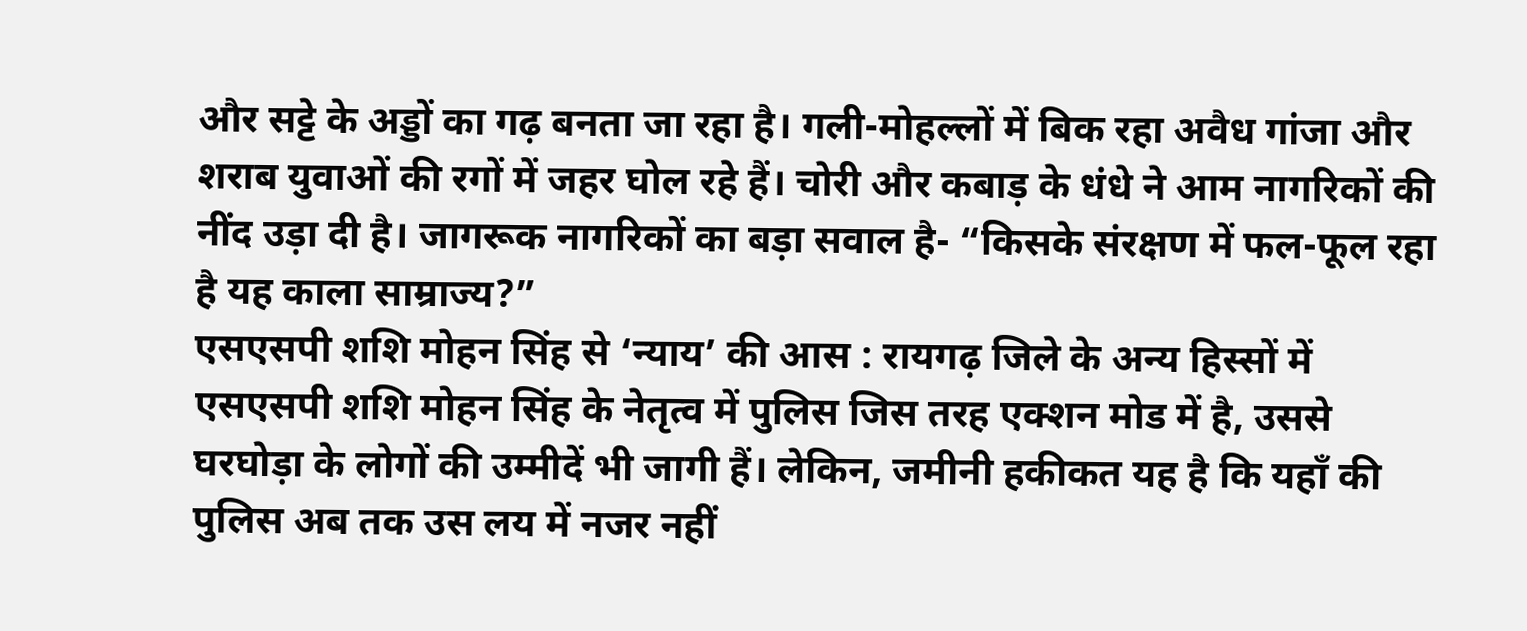और सट्टे के अड्डों का गढ़ बनता जा रहा है। गली-मोहल्लों में बिक रहा अवैध गांजा और शराब युवाओं की रगों में जहर घोल रहे हैं। चोरी और कबाड़ के धंधे ने आम नागरिकों की नींद उड़ा दी है। जागरूक नागरिकों का बड़ा सवाल है- “किसके संरक्षण में फल-फूल रहा है यह काला साम्राज्य?”
एसएसपी शशि मोहन सिंह से ‘न्याय’ की आस : रायगढ़ जिले के अन्य हिस्सों में एसएसपी शशि मोहन सिंह के नेतृत्व में पुलिस जिस तरह एक्शन मोड में है, उससे घरघोड़ा के लोगों की उम्मीदें भी जागी हैं। लेकिन, जमीनी हकीकत यह है कि यहाँ की पुलिस अब तक उस लय में नजर नहीं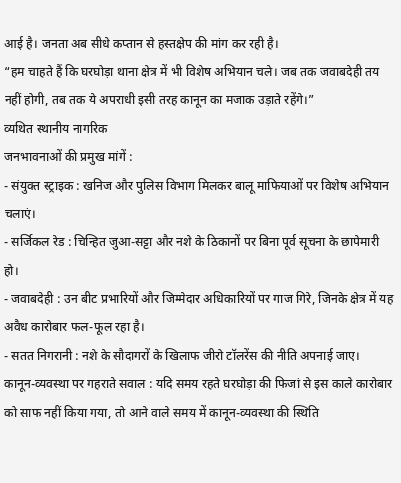आई है। जनता अब सीधे कप्तान से हस्तक्षेप की मांग कर रही है।
“हम चाहते हैं कि घरघोड़ा थाना क्षेत्र में भी विशेष अभियान चले। जब तक जवाबदेही तय नहीं होगी, तब तक ये अपराधी इसी तरह कानून का मजाक उड़ाते रहेंगे।”
व्यथित स्थानीय नागरिक
जनभावनाओं की प्रमुख मांगें :
- संयुक्त स्ट्राइक : खनिज और पुलिस विभाग मिलकर बालू माफियाओं पर विशेष अभियान चलाएं।
- सर्जिकल रेड : चिन्हित जुआ-सट्टा और नशे के ठिकानों पर बिना पूर्व सूचना के छापेमारी हो।
- जवाबदेही : उन बीट प्रभारियों और जिम्मेदार अधिकारियों पर गाज गिरे, जिनके क्षेत्र में यह अवैध कारोबार फल-फूल रहा है।
- सतत निगरानी : नशे के सौदागरों के खिलाफ जीरो टॉलरेंस की नीति अपनाई जाए।
कानून-व्यवस्था पर गहराते सवाल : यदि समय रहते घरघोड़ा की फिजां से इस काले कारोबार को साफ नहीं किया गया, तो आने वाले समय में कानून-व्यवस्था की स्थिति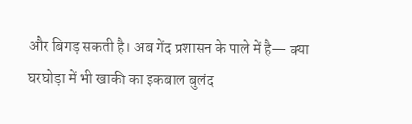और बिगड़ सकती है। अब गेंद प्रशासन के पाले में है— क्या घरघोड़ा में भी खाकी का इकबाल बुलंद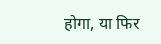होगा, या फिर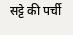सट्टे की पर्ची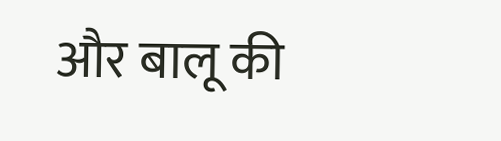और बालू की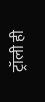ट्रॉली ही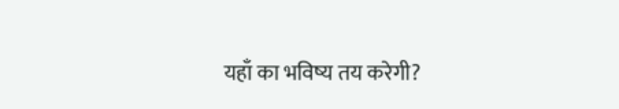यहाँ का भविष्य तय करेगी?